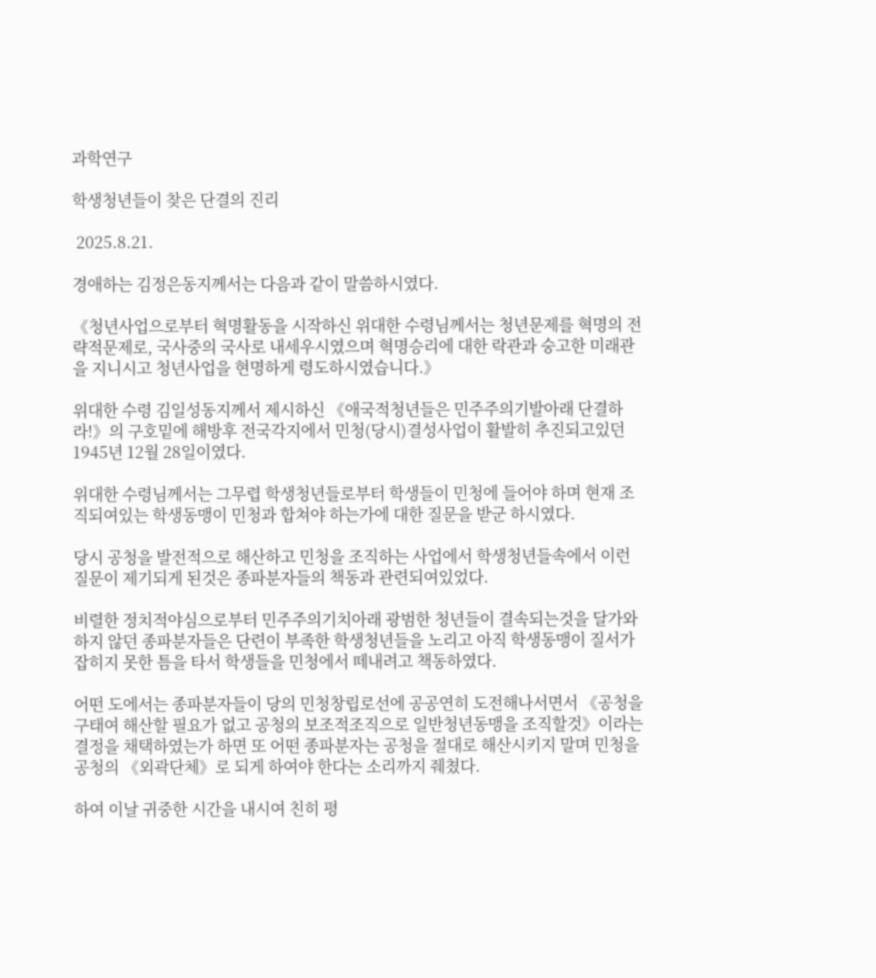과학연구

학생청년들이 찾은 단결의 진리

 2025.8.21.

경애하는 김정은동지께서는 다음과 같이 말씀하시였다.

《청년사업으로부터 혁명활동을 시작하신 위대한 수령님께서는 청년문제를 혁명의 전략적문제로, 국사중의 국사로 내세우시였으며 혁명승리에 대한 락관과 숭고한 미래관을 지니시고 청년사업을 현명하게 령도하시였습니다.》

위대한 수령 김일성동지께서 제시하신 《애국적청년들은 민주주의기발아래 단결하라!》의 구호밑에 해방후 전국각지에서 민청(당시)결성사업이 활발히 추진되고있던 1945년 12월 28일이였다.

위대한 수령님께서는 그무렵 학생청년들로부터 학생들이 민청에 들어야 하며 현재 조직되여있는 학생동맹이 민청과 합쳐야 하는가에 대한 질문을 받군 하시였다.

당시 공청을 발전적으로 해산하고 민청을 조직하는 사업에서 학생청년들속에서 이런 질문이 제기되게 된것은 종파분자들의 책동과 관련되여있었다.

비렬한 정치적야심으로부터 민주주의기치아래 광범한 청년들이 결속되는것을 달가와하지 않던 종파분자들은 단련이 부족한 학생청년들을 노리고 아직 학생동맹이 질서가 잡히지 못한 틈을 타서 학생들을 민청에서 떼내려고 책동하였다.

어떤 도에서는 종파분자들이 당의 민청창립로선에 공공연히 도전해나서면서 《공청을 구태여 해산할 필요가 없고 공청의 보조적조직으로 일반청년동맹을 조직할것》이라는 결정을 채택하였는가 하면 또 어떤 종파분자는 공청을 절대로 해산시키지 말며 민청을 공청의 《외곽단체》로 되게 하여야 한다는 소리까지 줴쳤다.

하여 이날 귀중한 시간을 내시여 친히 평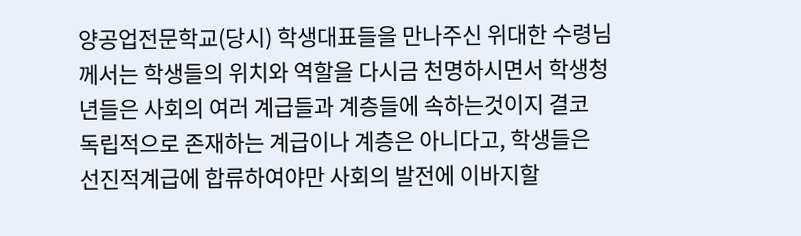양공업전문학교(당시) 학생대표들을 만나주신 위대한 수령님께서는 학생들의 위치와 역할을 다시금 천명하시면서 학생청년들은 사회의 여러 계급들과 계층들에 속하는것이지 결코 독립적으로 존재하는 계급이나 계층은 아니다고, 학생들은 선진적계급에 합류하여야만 사회의 발전에 이바지할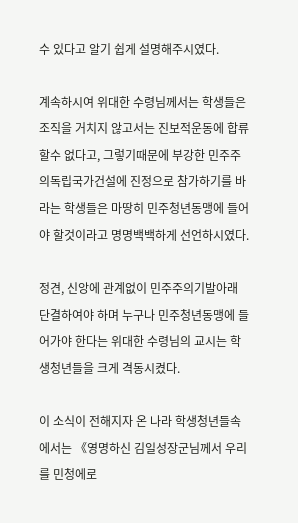수 있다고 알기 쉽게 설명해주시였다.

계속하시여 위대한 수령님께서는 학생들은 조직을 거치지 않고서는 진보적운동에 합류할수 없다고, 그렇기때문에 부강한 민주주의독립국가건설에 진정으로 참가하기를 바라는 학생들은 마땅히 민주청년동맹에 들어야 할것이라고 명명백백하게 선언하시였다.

정견, 신앙에 관계없이 민주주의기발아래 단결하여야 하며 누구나 민주청년동맹에 들어가야 한다는 위대한 수령님의 교시는 학생청년들을 크게 격동시켰다.

이 소식이 전해지자 온 나라 학생청년들속에서는 《영명하신 김일성장군님께서 우리를 민청에로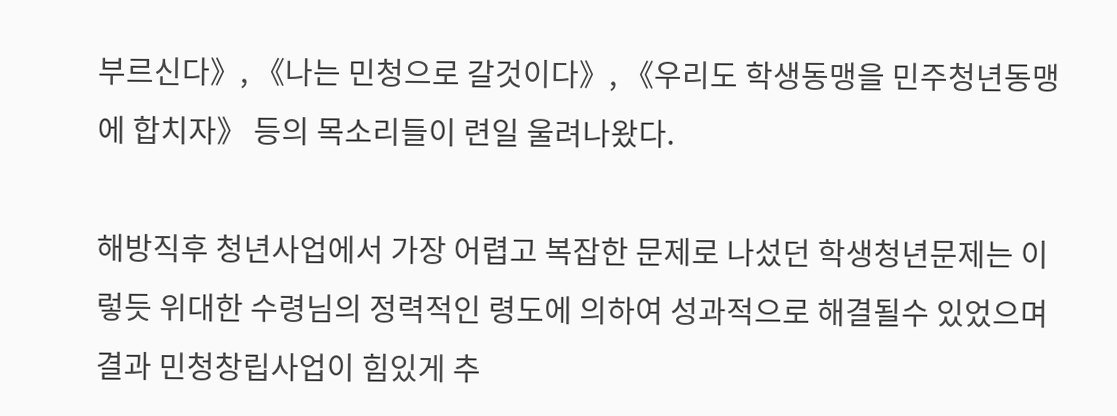부르신다》, 《나는 민청으로 갈것이다》, 《우리도 학생동맹을 민주청년동맹에 합치자》 등의 목소리들이 련일 울려나왔다.

해방직후 청년사업에서 가장 어렵고 복잡한 문제로 나섰던 학생청년문제는 이렇듯 위대한 수령님의 정력적인 령도에 의하여 성과적으로 해결될수 있었으며 결과 민청창립사업이 힘있게 추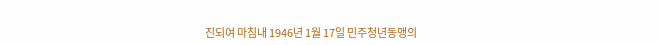진되여 마침내 1946년 1월 17일 민주청년동맹의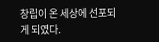창립이 온 세상에 선포되게 되였다.